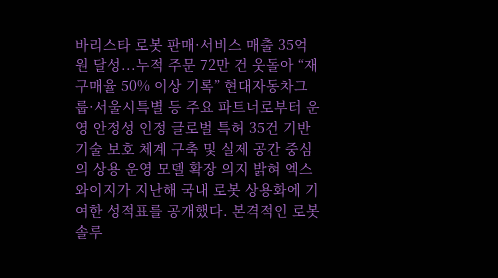바리스타 로봇 판매·서비스 매출 35억 원 달성...누적 주문 72만 건 웃돌아 “재구매율 50% 이상 기록” 현대자동차그룹·서울시특별 등 주요 파트너로부터 운영 안정성 인정 글로벌 특허 35건 기반 기술 보호 체계 구축 및 실제 공간 중심의 상용 운영 모델 확장 의지 밝혀 엑스와이지가 지난해 국내 로봇 상용화에 기여한 성적표를 공개했다. 본격적인 로봇 솔루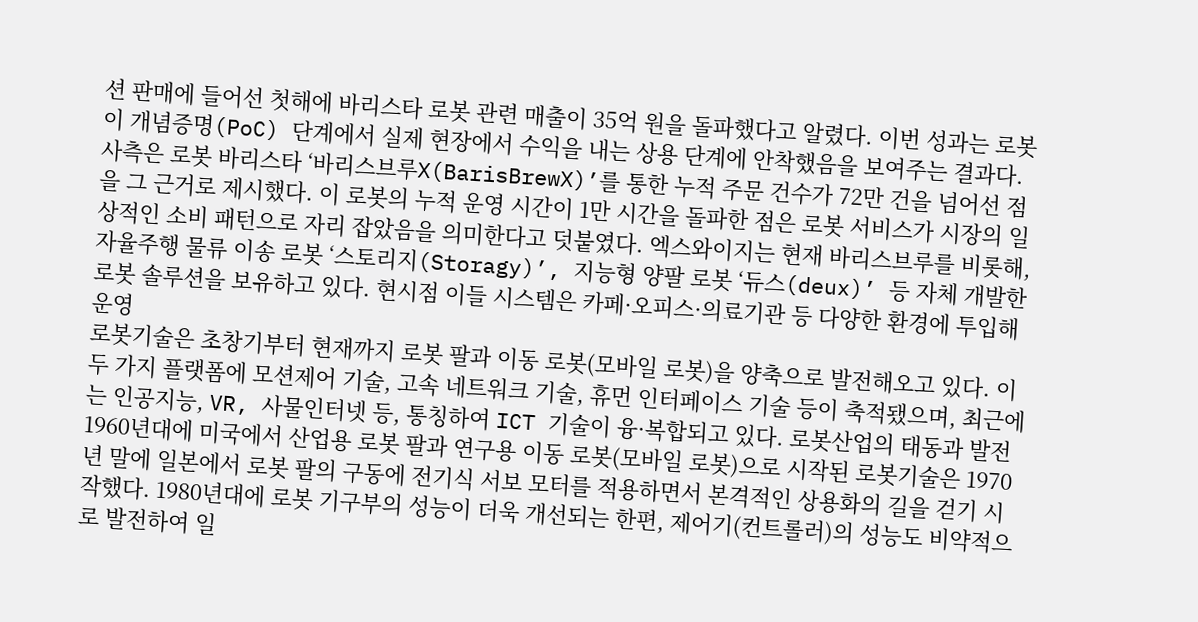션 판매에 들어선 첫해에 바리스타 로봇 관련 매출이 35억 원을 돌파했다고 알렸다. 이번 성과는 로봇이 개념증명(PoC) 단계에서 실제 현장에서 수익을 내는 상용 단계에 안착했음을 보여주는 결과다. 사측은 로봇 바리스타 ‘바리스브루X(BarisBrewX)’를 통한 누적 주문 건수가 72만 건을 넘어선 점을 그 근거로 제시했다. 이 로봇의 누적 운영 시간이 1만 시간을 돌파한 점은 로봇 서비스가 시장의 일상적인 소비 패턴으로 자리 잡았음을 의미한다고 덧붙였다. 엑스와이지는 현재 바리스브루를 비롯해, 자율주행 물류 이송 로봇 ‘스토리지(Storagy)’, 지능형 양팔 로봇 ‘듀스(deux)’ 등 자체 개발한 로봇 솔루션을 보유하고 있다. 현시점 이들 시스템은 카페·오피스·의료기관 등 다양한 환경에 투입해 운영
로봇기술은 초창기부터 현재까지 로봇 팔과 이동 로봇(모바일 로봇)을 양축으로 발전해오고 있다. 이 두 가지 플랫폼에 모션제어 기술, 고속 네트워크 기술, 휴먼 인터페이스 기술 등이 축적됐으며, 최근에는 인공지능, VR, 사물인터넷 등, 통칭하여 ICT 기술이 융·복합되고 있다. 로봇산업의 태동과 발전 1960년대에 미국에서 산업용 로봇 팔과 연구용 이동 로봇(모바일 로봇)으로 시작된 로봇기술은 1970년 말에 일본에서 로봇 팔의 구동에 전기식 서보 모터를 적용하면서 본격적인 상용화의 길을 걷기 시작했다. 1980년대에 로봇 기구부의 성능이 더욱 개선되는 한편, 제어기(컨트롤러)의 성능도 비약적으로 발전하여 일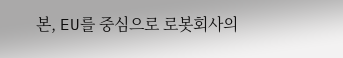본, EU를 중심으로 로봇회사의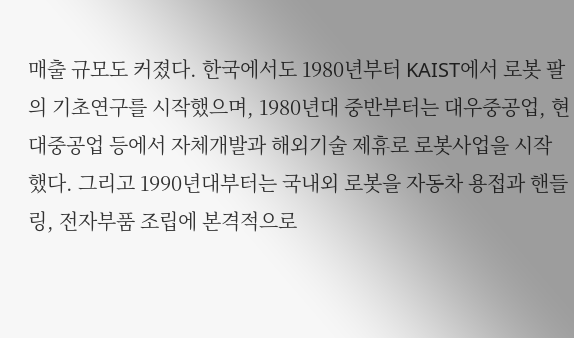매출 규모도 커졌다. 한국에서도 1980년부터 KAIST에서 로봇 팔의 기초연구를 시작했으며, 1980년대 중반부터는 대우중공업, 현대중공업 등에서 자체개발과 해외기술 제휴로 로봇사업을 시작했다. 그리고 1990년대부터는 국내외 로봇을 자동차 용접과 핸들링, 전자부품 조립에 본격적으로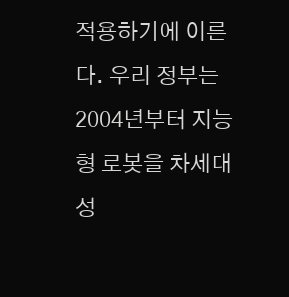적용하기에 이른다. 우리 정부는 2004년부터 지능형 로봇을 차세대 성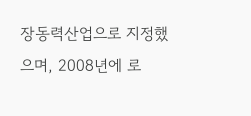장동력산업으로 지정했으며, 2008년에 로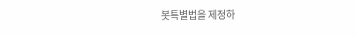봇특별법을 제정하